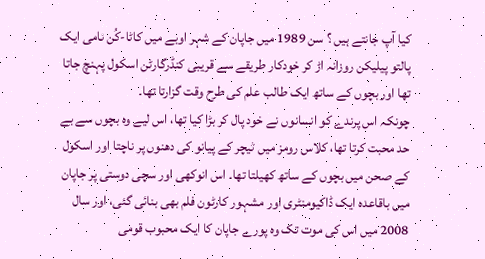کیا آپ جانتے ہیں ؟ سن 1989 میں جاپان کے شہر اوبے میں کاٹا-کُن نامی ایک پالتو پیلیکن روزانہ اڑ کر خودکار طریقے سے قریبی کنڈرگارٹن اسکول پہنچ جاتا تھا اور بچوں کے ساتھ ایک طالب علم کی طرح وقت گزارتا تھا۔
چونکہ اس پرندے کو انسانوں نے خود پال کر بڑا کیا تھا، اس لیے وہ بچوں سے بے حد محبت کرتا تھا، کلاس رومز میں ٹیچر کے پیانو کی دھنوں پر ناچتا اور اسکول کے صحن میں بچوں کے ساتھ کھیلتا تھا۔ اس انوکھی اور سچی دوستی پر جاپان میں باقاعدہ ایک ڈاکیومنٹری اور مشہور کارٹون فلم بھی بنائی گئی، اور سال 2008 میں اس کی موت تک وہ پورے جاپان کا ایک محبوب قومی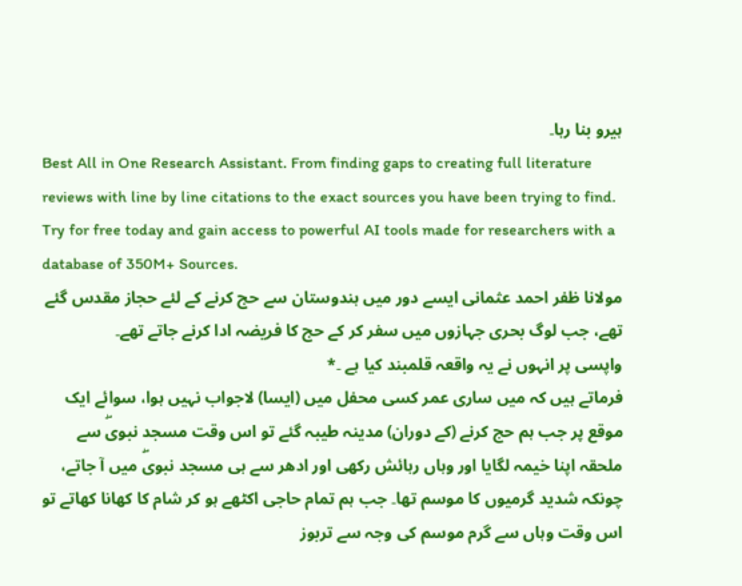ہیرو بنا رہا۔
Best All in One Research Assistant. From finding gaps to creating full literature reviews with line by line citations to the exact sources you have been trying to find.
Try for free today and gain access to powerful AI tools made for researchers with a database of 350M+ Sources.
مولانا ظفر احمد عثمانی ایسے دور میں ہندوستان سے حج کرنے کے لئے حجاز مقدس گئے تھے، جب لوگ بحری جہازوں میں سفر کر کے حج کا فریضہ ادا کرنے جاتے تھے۔
واپسی پر انہوں نے یہ واقعہ قلمبند کیا ہے ۔*
فرماتے ہیں کہ میں ساری عمر کسی محفل میں (ایسا) لاجواب نہیں ہوا، سوائے ایک موقع پر جب ہم حج کرنے (کے دوران) مدینہ طیبہ گئے تو اس وقت مسجد نبویۖ سے ملحقہ اپنا خیمہ لگایا اور وہاں رہائش رکھی اور ادھر سے ہی مسجد نبویۖ میں آ جاتے، چونکہ شدید گرمیوں کا موسم تھا۔ جب ہم تمام حاجی اکٹھے ہو کر شام کا کھانا کھاتے تو اس وقت وہاں سے گرم موسم کی وجہ سے تربوز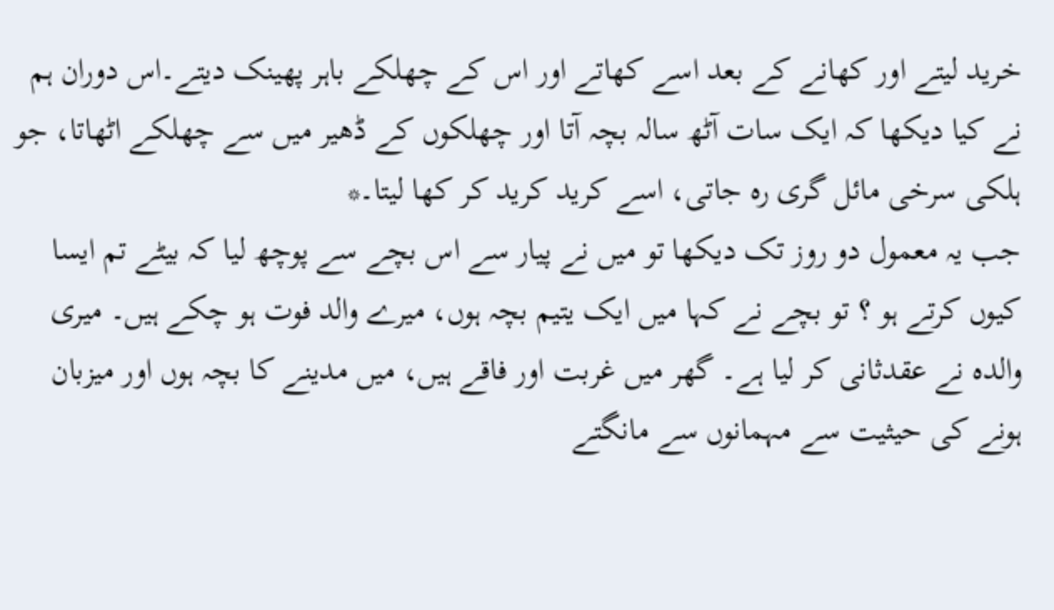خرید لیتے اور کھانے کے بعد اسے کھاتے اور اس کے چھلکے باہر پھینک دیتے۔اس دوران ہم نے کیا دیکھا کہ ایک سات آٹھ سالہ بچہ آتا اور چھلکوں کے ڈھیر میں سے چھلکے اٹھاتا، جو ہلکی سرخی مائل گری رہ جاتی، اسے کرید کرید کر کھا لیتا۔*
جب یہ معمول دو روز تک دیکھا تو میں نے پیار سے اس بچے سے پوچھ لیا کہ بیٹے تم ایسا کیوں کرتے ہو ؟ تو بچے نے کہا میں ایک یتیم بچہ ہوں، میرے والد فوت ہو چکے ہیں۔ میری والدہ نے عقدثانی کر لیا ہے۔ گھر میں غربت اور فاقے ہیں، میں مدینے کا بچہ ہوں اور میزبان ہونے کی حیثیت سے مہمانوں سے مانگتے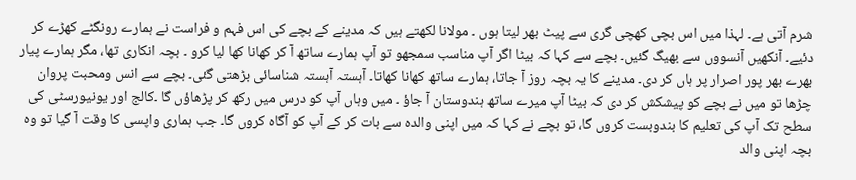شرم آتی ہے۔ لہذا میں اس بچی کھچی گری سے پیٹ بھر لیتا ہوں ۔ مولانا لکھتے ہیں کہ مدینے کے بچے کی اس فہم و فراست نے ہمارے رونگٹے کھڑے کر دئیے۔ آنکھیں آنسووں سے بھیگ گئیں۔ بچے سے کہا کہ بیٹا اگر آپ مناسب سمجھو تو آپ ہمارے ساتھ آ کر کھانا کھا لیا کرو ۔ بچہ انکاری تھا، مگر ہمارے پیار بھرے بھر پور اصرار پر ہاں کر دی۔ مدینے کا یہ بچہ روز آ جاتا، ہمارے ساتھ کھانا کھاتا۔ آہستہ آہستہ شناسائی بڑھتی گئی۔ بچے سے انس ومحبت پروان چڑھا تو میں نے بچے کو پیشکش کر دی کہ بیٹا آپ میرے ساتھ ہندوستان آ جاؤ ۔ میں وہاں آپ کو درس میں رکھ کر پڑھاؤں گا ۔کالج اور یونیورسٹی کی سطح تک آپ کی تعلیم کا بندوبست کروں گا، تو بچے نے کہا کہ میں اپنی والدہ سے بات کر کے آپ کو آگاہ کروں گا۔ جب ہماری واپسی کا وقت آ گیا تو وہ بچہ اپنی والد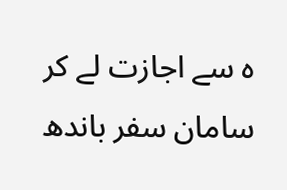ہ سے اجازت لے کر سامان سفر باندھ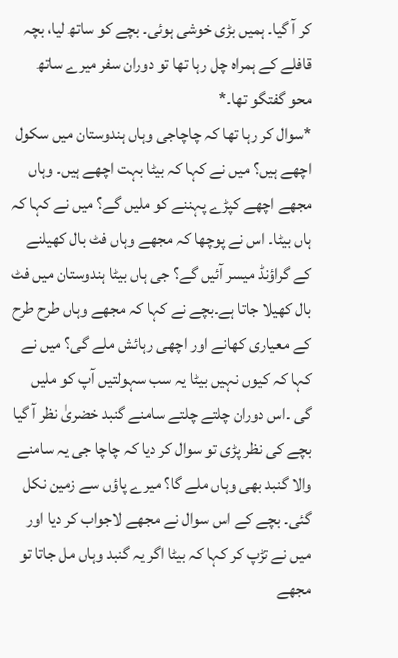کر آ گیا۔ ہمیں بڑی خوشی ہوئی۔ بچے کو ساتھ لیا، بچہ قافلے کے ہمراہ چل رہا تھا تو دوران سفر میرے ساتھ محو گفتگو تھا۔*
*سوال کر رہا تھا کہ چاچاجی وہاں ہندوستان میں سکول اچھے ہیں؟ میں نے کہا کہ بیٹا بہت اچھے ہیں۔ وہاں مجھے اچھے کپڑے پہننے کو ملیں گے؟ میں نے کہا کہ ہاں بیٹا۔ اس نے پوچھا کہ مجھے وہاں فٹ بال کھیلنے کے گراؤنڈ میسر آئیں گے؟ جی ہاں بیٹا ہندوستان میں فٹ بال کھیلا جاتا ہے۔بچے نے کہا کہ مجھے وہاں طرح طرح کے معیاری کھانے اور اچھی رہائش ملے گی؟ میں نے کہا کہ کیوں نہیں بیٹا یہ سب سہولتیں آپ کو ملیں گی ۔اس دوران چلتے چلتے سامنے گنبد خضریٰ نظر آ گیا بچے کی نظر پڑی تو سوال کر دیا کہ چاچا جی یہ سامنے والا گنبد بھی وہاں ملے گا؟ میرے پاؤں سے زمین نکل گئی۔ بچے کے اس سوال نے مجھے لاجواب کر دیا اور میں نے تڑپ کر کہا کہ بیٹا اگر یہ گنبد وہاں مل جاتا تو مجھے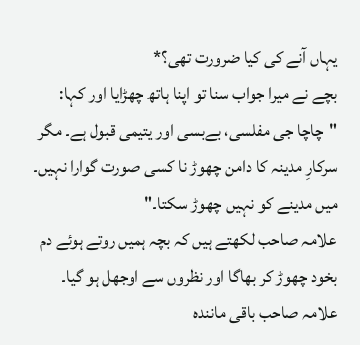یہاں آنے کی کیا ضرورت تھی؟*
بچے نے میرا جواب سنا تو اپنا ہاتھ چھڑایا اور کہا:
"چاچا جی مفلسی، بےبسی اور یتیمی قبول ہے۔ مگر سرکارِ مدینہ کا دامن چھوڑ نا کسی صورت گوارا نہیں۔ میں مدینے کو نہیں چھوڑ سکتا۔"
علامہ صاحب لکھتے ہیں کہ بچہ ہمیں روتے ہوئے دم بخود چھوڑ کر بھاگا اور نظروں سے اوجھل ہو گیا۔ علامہ صاحب باقی مانندہ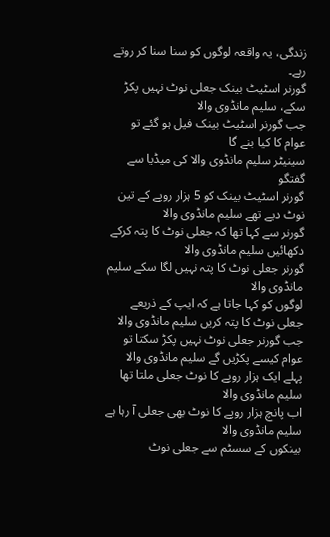زندگی، یہ واقعہ لوگوں کو سنا سنا کر روتے رہے۔
گورنر اسٹیٹ بینک جعلی نوٹ نہیں پکڑ سکے، سلیم مانڈوی والا
جب گورنر اسٹیٹ بینک فیل ہو گئے تو عوام کا کیا بنے گا
سینیٹر سلیم مانڈوی والا کی میڈیا سے گفتگو
گورنر اسٹیٹ بینک کو 5 ہزار روپے کے تین نوٹ دیے تھے سلیم مانڈوی والا
گورنر سے کہا تھا کہ جعلی نوٹ کا پتہ کرکے دکھائیں سلیم مانڈوی والا
گورنر جعلی نوٹ کا پتہ نہیں لگا سکے سلیم مانڈوی والا
لوگوں کو کہا جاتا ہے کہ ایپ کے ذریعے جعلی نوٹ کا پتہ کریں سلیم مانڈوی والا
جب گورنر جعلی نوٹ نہیں پکڑ سکتا تو عوام کیسے پکڑیں گے سلیم مانڈوی والا
پہلے ایک ہزار روپے کا نوٹ جعلی ملتا تھا سلیم مانڈوی والا
اب پانچ ہزار روپے کا نوٹ بھی جعلی آ رہا ہے سلیم مانڈوی والا
بینکوں کے سسٹم سے جعلی نوٹ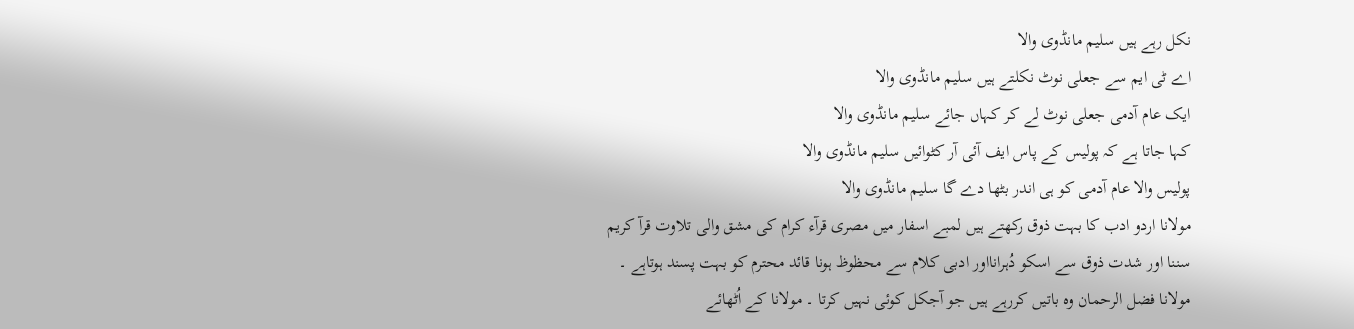نکل رہے ہیں سلیم مانڈوی والا
اے ٹی ایم سے جعلی نوٹ نکلتے ہیں سلیم مانڈوی والا
ایک عام آدمی جعلی نوٹ لے کر کہاں جائے سلیم مانڈوی والا
کہا جاتا ہے کہ پولیس کے پاس ایف آئی آر کٹوائیں سلیم مانڈوی والا
پولیس والا عام آدمی کو ہی اندر بٹھا دے گا سلیم مانڈوی والا
مولانا اردو ادب کا بہت ذوق رکھتے ہیں لمبے اسفار میں مصری قرآء کرام کی مشق والی تلاوت قرآ کریم سننا اور شدت ذوق سے اسکو دُہرانااور ادبی کلام سے محظوظ ہونا قائد محترم کو بہت پسند ہوتاہے ۔
مولانا فضل الرحمان وہ باتیں کررہے ہیں جو آجکل کوئی نہیں کرتا ۔ مولانا کے اُٹھائے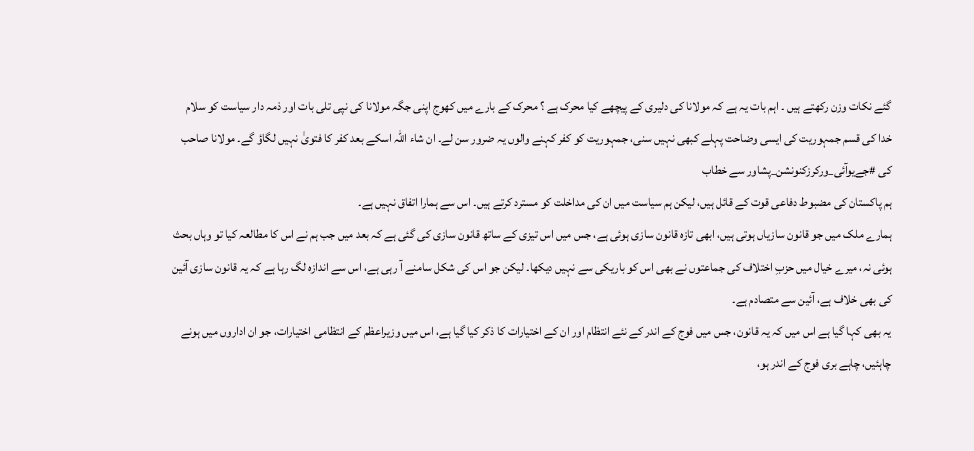گئے نکات وزن رکھتے ہیں ۔ اہم بات یہ ہے کہ مولانا کی دلیری کے پیچھے کیا محرک ہے ؟ محرک کے بارے میں کھوج اپنی جگہ مولانا کی نپی تلی بات اور ذمہ دار سیاست کو سلام
خدا کی قسم جمہوریت کی ایسی وضاحت پہلے کبھی نہیں سنی، جمہوریت کو کفر کہنے والوں یہ ضرور سن لے۔ ان شاء اللہ اسکے بعد کفر کا فتویٰ نہیں لگاؤ گے۔ مولانا صاحب کی #جےیوآئی_ورکرزکنونشن_پشاور سے خطاب
ہم پاکستان کی مضبوط دفاعی قوت کے قائل ہیں، لیکن ہم سیاست میں ان کی مداخلت کو مسترد کرتے ہیں۔ اس سے ہمارا اتفاق نہیں ہے۔
ہمارے ملک میں جو قانون سازیاں ہوتی ہیں، ابھی تازہ قانون سازی ہوئی ہے، جس میں اس تیزی کے ساتھ قانون سازی کی گئی ہے کہ بعد میں جب ہم نے اس کا مطالعہ کیا تو وہاں بحث ہوئی نہ، میرے خیال میں حزبِ اختلاف کی جماعتوں نے بھی اس کو باریکی سے نہیں دیکھا۔ لیکن جو اس کی شکل سامنے آ رہی ہے، اس سے اندازہ لگ رہا ہے کہ یہ قانون سازی آئین کی بھی خلاف ہے، آئین سے متصادم ہے۔
یہ بھی کہا گیا ہے اس میں کہ یہ قانون، جس میں فوج کے اندر کے نئے انتظام اور ان کے اختیارات کا ذکر کیا گیا ہے، اس میں وزیراعظم کے انتظامی اختیارات، جو ان اداروں میں ہونے چاہئیں، چاہے بری فوج کے اندر ہو،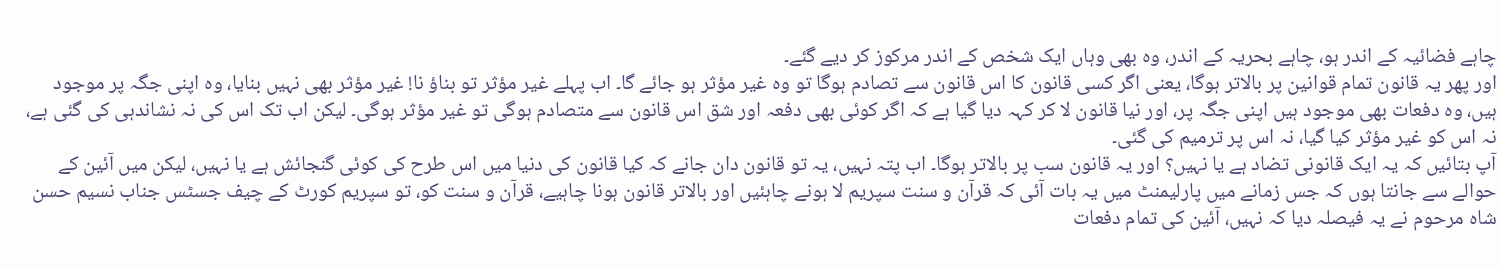چاہے فضائیہ کے اندر ہو، چاہے بحریہ کے اندر، وہ بھی وہاں ایک شخص کے اندر مرکوز کر دیے گئے۔
اور پھر یہ قانون تمام قوانین پر بالاتر ہوگا، یعنی اگر کسی قانون کا اس قانون سے تصادم ہوگا تو وہ غیر مؤثر ہو جائے گا۔ اب پہلے غیر مؤثر تو بناؤ نا! غیر مؤثر بھی نہیں بنایا، وہ اپنی جگہ پر موجود ہیں، وہ دفعات بھی موجود ہیں اپنی جگہ پر، اور نیا قانون لا کر کہہ دیا گیا ہے کہ اگر کوئی بھی دفعہ اور شق اس قانون سے متصادم ہوگی تو غیر مؤثر ہوگی۔ لیکن اب تک اس کی نہ نشاندہی کی گئی ہے، نہ اس کو غیر مؤثر کیا گیا، نہ اس پر ترمیم کی گئی۔
آپ بتائیں کہ یہ ایک قانونی تضاد ہے یا نہیں؟ اور یہ قانون سب پر بالاتر ہوگا۔ اب پتہ نہیں، یہ تو قانون دان جانے کہ کیا قانون کی دنیا میں اس طرح کی کوئی گنجائش ہے یا نہیں، لیکن میں آئین کے حوالے سے جانتا ہوں کہ جس زمانے میں پارلیمنٹ میں یہ بات آئی کہ قرآن و سنت سپریم لا ہونے چاہئیں اور بالاتر قانون ہونا چاہیے، قرآن و سنت کو، تو سپریم کورٹ کے چیف جسٹس جناب نسیم حسن شاہ مرحوم نے یہ فیصلہ دیا کہ نہیں، آئین کی تمام دفعات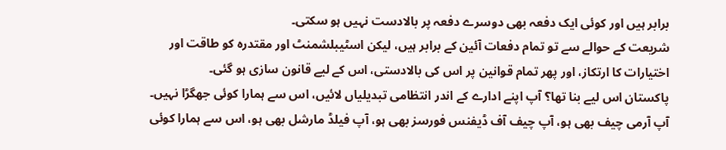برابر ہیں اور کوئی ایک دفعہ بھی دوسرے دفعہ پر بالادست نہیں ہو سکتی۔
شریعت کے حوالے سے تو تمام دفعات آئین کے برابر ہیں، لیکن اسٹیبلشمنٹ اور مقتدرہ کو طاقت اور اختیارات کا ارتکاز، اور پھر تمام قوانین پر اس کی بالادستی، اس کے لیے قانون سازی ہو گئی۔
پاکستان اس لیے بنا تھا؟ آپ اپنے ادارے کے اندر انتظامی تبدیلیاں لائیں، اس سے ہمارا کوئی جھگڑا نہیں۔ آپ آرمی چیف بھی ہو، آپ چیف آف ڈیفنس فورسز بھی ہو، آپ فیلڈ مارشل بھی ہو، اس سے ہمارا کوئی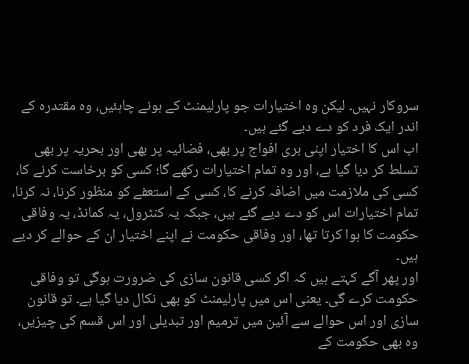سروکار نہیں۔ لیکن وہ اختیارات جو پارلیمنٹ کے ہونے چاہئیں، وہ مقتدرہ کے اندر ایک فرد کو دے دیے گئے ہیں۔
اب اس کا اختیار اپنی بری افواج پر بھی، فضائیہ پر بھی اور بحریہ پر بھی تسلط کر دیا گیا ہے، اور وہ تمام اختیارات رکھے گا؛ کسی کو برخاست کرنے کا، کسی کی ملازمت میں اضافہ کرنے کا، کسی کے استعفے کو منظور کرنا، نہ کرنا، تمام اختیارات اس کو دے دیے گئے ہیں، جبکہ یہ کنٹرول، یہ کمانڈ، یہ وفاقی حکومت کا ہوا کرتا تھا، اور وفاقی حکومت نے اپنے اختیار ان کے حوالے کر دیے ہیں۔
اور پھر آگے کہتے ہیں کہ اگر کسی قانون سازی کی ضرورت ہوگی تو وفاقی حکومت کرے گی۔ یعنی اس میں پارلیمنٹ کو بھی نکال دیا گیا ہے۔ تو قانون سازی اور اس حوالے سے آئین میں ترمیم اور تبدیلی اور اس قسم کی چیزیں، وہ بھی حکومت کے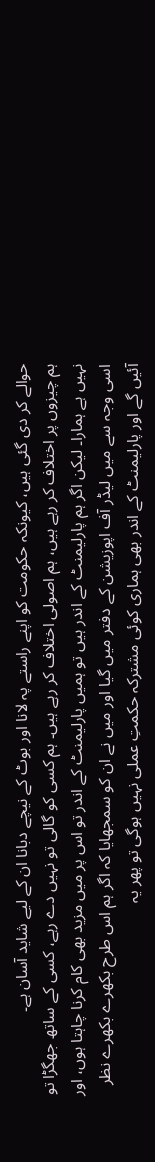حوالے کر دی گئی ہیں، کیونکہ حکومت کو اپنے راستے پہ لانا اور بوٹ کے نیچے دبانا ان کے لیے شاید آسان ہے۔
ہم چیزوں پر اختلاف کر رہے ہیں، ہم اصولی اختلاف کر رہے ہیں۔ ہم کسی کو گالی تو نہیں دے رہے، کسی کے ساتھ جھگڑا تو نہیں ہے ہمارا۔ لیکن اگر ہم پارلیمنٹ کے اندر ہیں تو ہمیں پارلیمنٹ کے اندر تو اس پر میں مزید بھی کام کرنا چاہتا ہوں، اور اسی وجہ سے میں لیڈر آف اپوزیشن کے دفتر میں گیا اور میں نے ان کو سمجھایا کہ اگر ہم اس طرح بکھرے بکھرے نظر آئیں گے اور پارلیمنٹ کے اندر بھی ہماری کوئی مشترکہ حکمتِ عملی نہیں ہوگی تو پھر یہ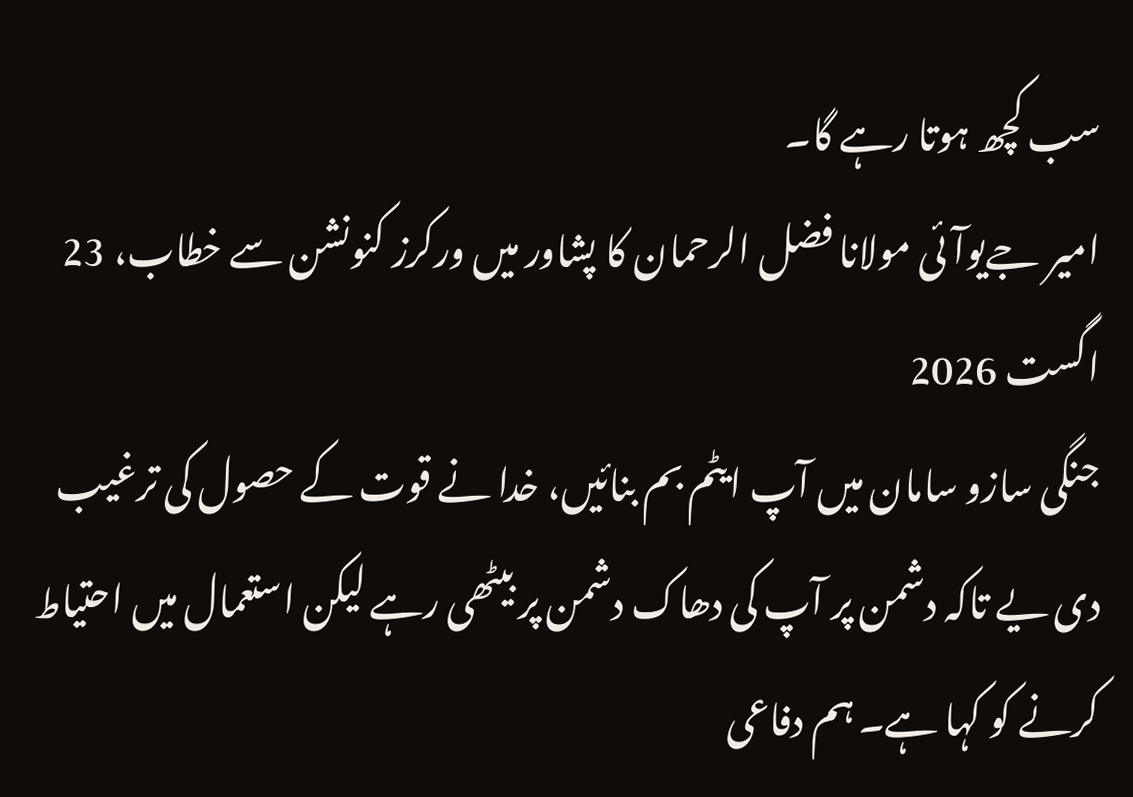سب کچھ ہوتا رہے گا۔
امیر جےیوآئی مولانا فضل الرحمان کا پشاور میں ورکرز کنونشن سے خطاب، 23 اگست 2026
جنگی سازو سامان میں آپ ایٹم بم بنائیں، خدا نے قوت کے حصول کی ترغیب دی یے تاکہ دشمن پر آپ کی دھاک دشمن پر بیٹھی رہے لیکن استعمال میں احتیاط کرنے کو کہا ہے۔ ہم دفاعی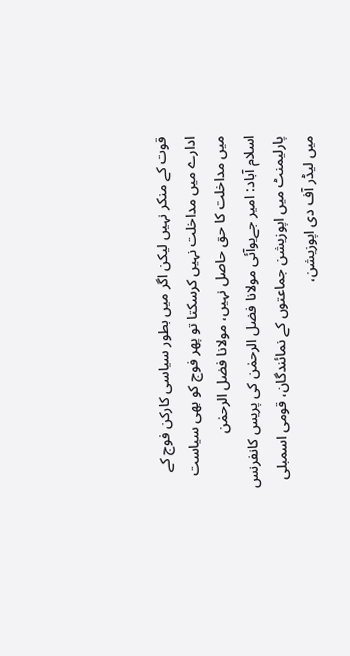قوت کے منکر نہیں لیکن اگر میں بطور سیاسی کارکن فوج کے ادارے میں مداخلت نہیں کرسکتا تو پھر فوج کو بھی سیاست میں مداخلت کا حق حاصل نہیں، مولانا فضل الرحمٰن
اسلام آباد: امیر جےیوآئی مولانا فضل الرحمٰن کی پریس کانفرنس
پارلیمنٹ میں اپوزیشن جماعتوں کے نمائندگان، قومی اسمبلی میں لیڈر آف دی اپوزیشن،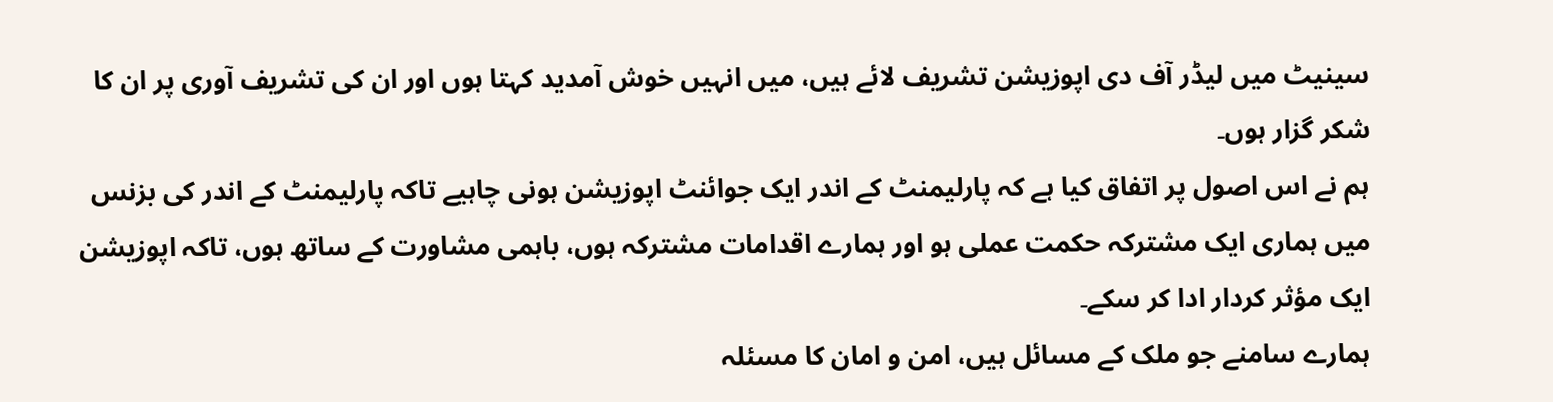سینیٹ میں لیڈر آف دی اپوزیشن تشریف لائے ہیں، میں انہیں خوش آمدید کہتا ہوں اور ان کی تشریف آوری پر ان کا شکر گزار ہوں۔
ہم نے اس اصول پر اتفاق کیا ہے کہ پارلیمنٹ کے اندر ایک جوائنٹ اپوزیشن ہونی چاہیے تاکہ پارلیمنٹ کے اندر کی بزنس میں ہماری ایک مشترکہ حکمت عملی ہو اور ہمارے اقدامات مشترکہ ہوں، باہمی مشاورت کے ساتھ ہوں، تاکہ اپوزیشن ایک مؤثر کردار ادا کر سکے۔
ہمارے سامنے جو ملک کے مسائل ہیں، امن و امان کا مسئلہ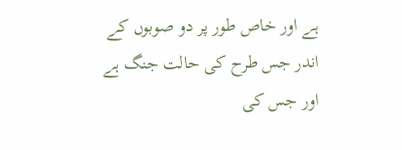ہے اور خاص طور پر دو صوبوں کے اندر جس طرح کی حالت جنگ ہے اور جس کی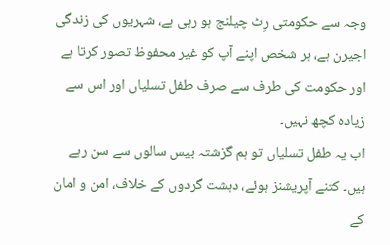وجہ سے حکومتی رِٹ چیلنج ہو رہی ہے، شہریوں کی زندگی اجیرن ہے، ہر شخص اپنے آپ کو غیر محفوظ تصور کرتا ہے اور حکومت کی طرف سے صرف طفل تسلیاں اور اس سے زیادہ کچھ نہیں۔
اب یہ طفل تسلیاں تو ہم گزشتہ بیس سالوں سے سن رہے ہیں۔ کتنے آپریشنز ہوئے، دہشت گردوں کے خلاف، امن و امان کے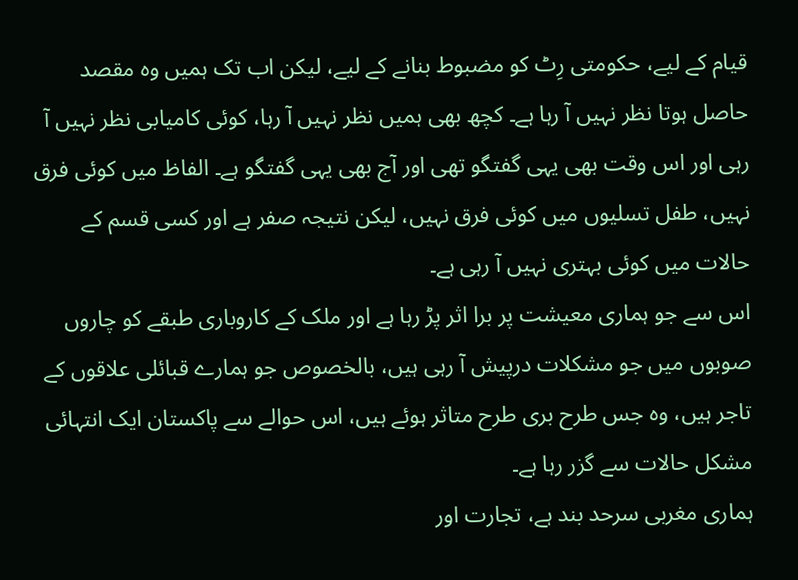قیام کے لیے، حکومتی رِٹ کو مضبوط بنانے کے لیے، لیکن اب تک ہمیں وہ مقصد حاصل ہوتا نظر نہیں آ رہا ہے۔ کچھ بھی ہمیں نظر نہیں آ رہا، کوئی کامیابی نظر نہیں آ رہی اور اس وقت بھی یہی گفتگو تھی اور آج بھی یہی گفتگو ہے۔ الفاظ میں کوئی فرق نہیں، طفل تسلیوں میں کوئی فرق نہیں، لیکن نتیجہ صفر ہے اور کسی قسم کے حالات میں کوئی بہتری نہیں آ رہی ہے۔
اس سے جو ہماری معیشت پر برا اثر پڑ رہا ہے اور ملک کے کاروباری طبقے کو چاروں صوبوں میں جو مشکلات درپیش آ رہی ہیں، بالخصوص جو ہمارے قبائلی علاقوں کے تاجر ہیں، وہ جس طرح بری طرح متاثر ہوئے ہیں، اس حوالے سے پاکستان ایک انتہائی مشکل حالات سے گزر رہا ہے۔
ہماری مغربی سرحد بند ہے، تجارت اور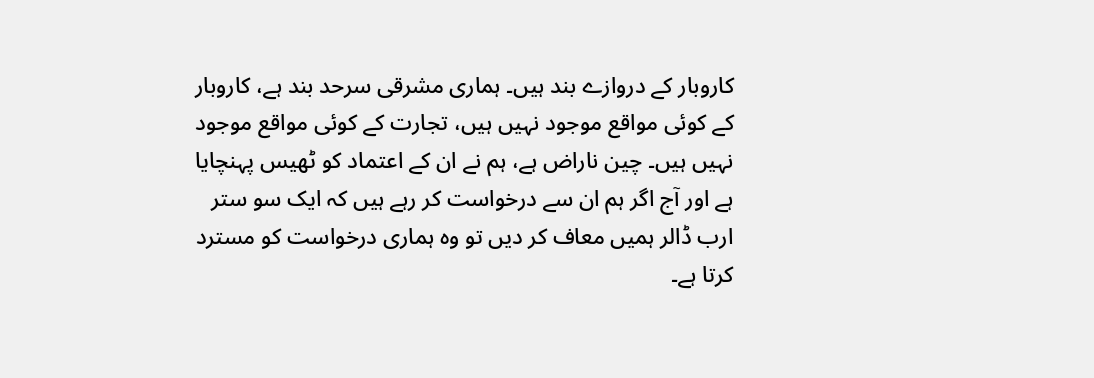کاروبار کے دروازے بند ہیں۔ ہماری مشرقی سرحد بند ہے، کاروبار کے کوئی مواقع موجود نہیں ہیں، تجارت کے کوئی مواقع موجود نہیں ہیں۔ چین ناراض ہے، ہم نے ان کے اعتماد کو ٹھیس پہنچایا ہے اور آج اگر ہم ان سے درخواست کر رہے ہیں کہ ایک سو ستر ارب ڈالر ہمیں معاف کر دیں تو وہ ہماری درخواست کو مسترد کرتا ہے۔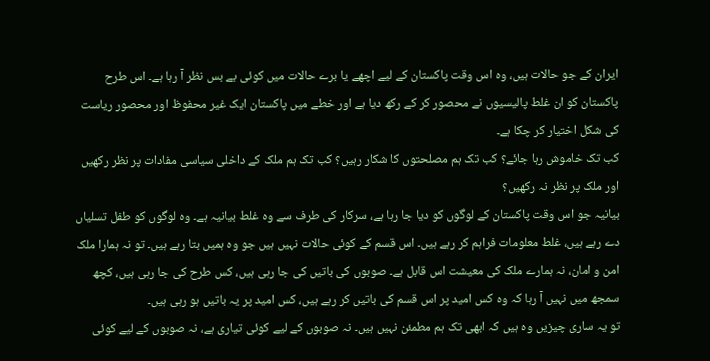ایران کے جو حالات ہیں، وہ اس وقت پاکستان کے لیے اچھے یا برے حالات میں کوئی بے بس نظر آ رہا ہے۔ اس طرح پاکستان کو ان غلط پالیسیوں نے محصور کر کے رکھ دیا ہے اور خطے میں پاکستان ایک غیر محفوظ اور محصور ریاست کی شکل اختیار کر چکا ہے۔
کب تک خاموش رہا جائے؟ کب تک ہم مصلحتوں کا شکار رہیں؟ کب تک ہم ملک کے داخلی سیاسی مفادات پر نظر رکھیں اور ملک پر نظر نہ رکھیں؟
بیانیہ جو اس وقت پاکستان کے لوگوں کو دیا جا رہا ہے، سرکار کی طرف سے وہ غلط بیانیہ ہے۔ وہ لوگوں کو طفل تسلیاں دے رہے ہیں، غلط معلومات فراہم کر رہے ہیں۔ اس قسم کے کوئی حالات نہیں ہیں جو وہ ہمیں بتا رہے ہیں۔ تو نہ ہمارا ملک امن و امان، نہ ہمارے ملک کی معیشت اس قابل ہے۔ صوبوں کی باتیں کی جا رہی ہیں، کس طرح کی جا رہی ہیں، کچھ سمجھ میں نہیں آ رہا کہ وہ کس امید پر اس قسم کی باتیں کر رہے ہیں، کس امید پر یہ باتیں ہو رہی ہیں۔
تو یہ ساری چیزیں وہ ہیں کہ ابھی تک ہم مطمئن نہیں ہیں۔ نہ صوبوں کے لیے کوئی تیاری ہے، نہ صوبوں کے لیے کوئی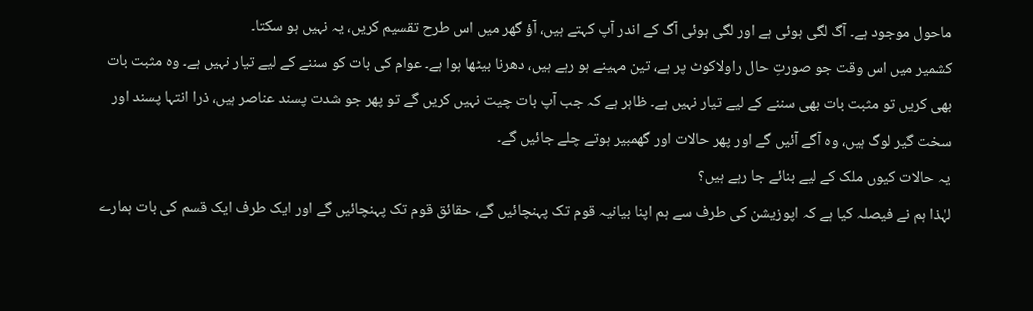ماحول موجود ہے۔ آگ لگی ہوئی ہے اور لگی ہوئی آگ کے اندر آپ کہتے ہیں، آؤ گھر میں اس طرح تقسیم کریں، یہ نہیں ہو سکتا۔
کشمیر میں اس وقت جو صورتِ حال راولاکوٹ پر ہے، تین مہینے ہو رہے ہیں، دھرنا بیٹھا ہوا ہے۔ عوام کی بات کو سننے کے لیے تیار نہیں ہے۔ وہ مثبت بات بھی کریں تو مثبت بات بھی سننے کے لیے تیار نہیں ہے۔ ظاہر ہے کہ جب آپ بات چیت نہیں کریں گے تو پھر جو شدت پسند عناصر ہیں، ذرا انتہا پسند اور سخت گیر لوگ ہیں، وہ آگے آئیں گے اور پھر حالات اور گھمبیر ہوتے چلے جائیں گے۔
یہ حالات کیوں ملک کے لیے بنائے جا رہے ہیں؟
لہٰذا ہم نے فیصلہ کیا ہے کہ اپوزیشن کی طرف سے ہم اپنا بیانیہ قوم تک پہنچائیں گے، حقائق قوم تک پہنچائیں گے اور ایک طرف ایک قسم کی بات ہمارے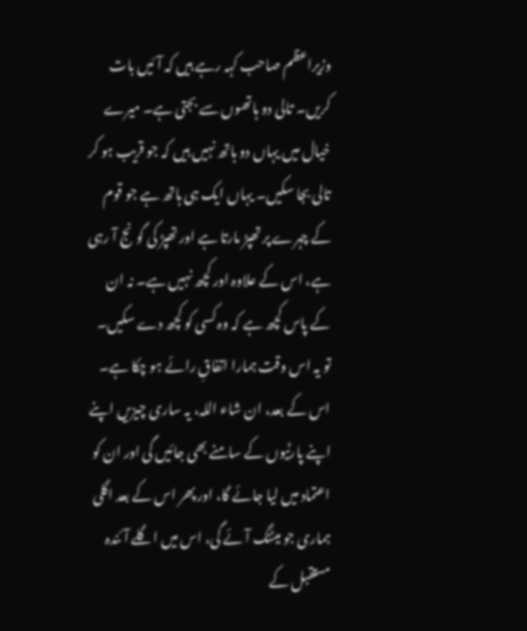وزیراعظم صاحب کہہ رہے ہیں کہ آئیں بات کریں۔ تالی دو ہاتھوں سے بجتی ہے۔ میرے خیال میں یہاں دو ہاتھ نہیں ہیں کہ جو قریب ہو کر تالی بجا سکیں۔ یہاں ایک ہی ہاتھ ہے جو قوم کے چہرے پر تھپڑ مارتا ہے اور تھپڑ کی گونج آ رہی ہے، اس کے علاوہ اور کچھ نہیں ہے۔ نہ ان کے پاس کچھ ہے کہ وہ کسی کو کچھ دے سکیں۔
تو یہ اس وقت ہمارا اتفاقِ رائے ہو چکا ہے۔ اس کے بعد، ان شاء اللہ، یہ ساری چیزیں اپنے اپنے پارٹیوں کے سامنے بھی جائیں گی اور ان کو اعتماد میں لیا جائے گا، اور پھر اس کے بعد اگلی ہماری جو میٹنگ آئے گی، اس میں اگلے آئندہ مستقبل کے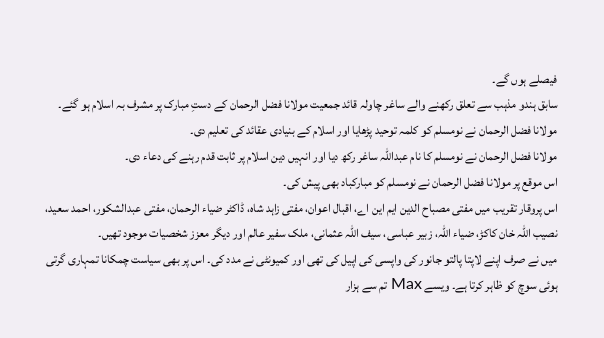فیصلے ہوں گے۔
سابق ہندو مذہب سے تعلق رکھنے والے ساغر چاولہ قائد جمعیت مولانا فضل الرحمان کے دستِ مبارک پر مشرف بہ اسلام ہو گئے۔
مولانا فضل الرحمان نے نومسلم کو کلمہ توحید پڑھایا اور اسلام کے بنیادی عقائد کی تعلیم دی۔
مولانا فضل الرحمان نے نومسلم کا نام عبداللہ ساغر رکھ دیا اور انہیں دین اسلام پر ثابت قدم رہنے کی دعاء دی۔
اس موقع پر مولانا فضل الرحمان نے نومسلم کو مبارکباد بھی پیش کی۔
اس پروقار تقریب میں مفتی مصباح الدین ایم این اے، اقبال اعوان، مفتی زاہد شاہ، ڈاکٹر ضیاء الرحمان، مفتی عبدالشکور، احمد سعید، نصیب اللہ خان کاکڑ، ضیاء اللہ، زبیر عباسی، سیف اللہ عثمانی، ملک سفیر عالم اور دیگر معزز شخصیات موجود تھیں۔
میں نے صرف اپنے لاپتا پالتو جانور کی واپسی کی اپیل کی تھی اور کمیونٹی نے مدد کی۔ اس پر بھی سیاست چمکانا تمہاری گرتی ہوئی سوچ کو ظاہر کرتا ہے۔ ویسے Max تم سے ہزار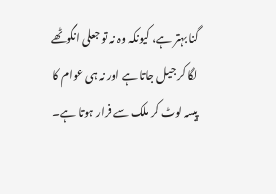گنا بہتر ہے، کیونکہ وہ نہ تو جعلی انگوٹھے لگا کر جیل جاتا ہے اور نہ ہی عوام کا پیسہ لوٹ کر ملک سے فرار ہوتا ہے۔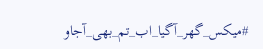#میکس_گھر_آگیا_اب_تم_بھی_آجاو